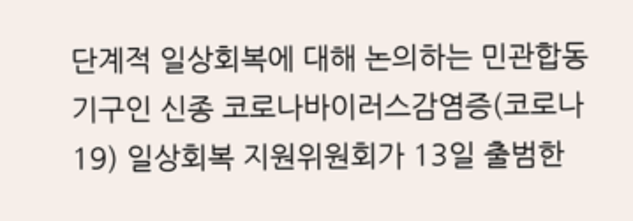단계적 일상회복에 대해 논의하는 민관합동기구인 신종 코로나바이러스감염증(코로나19) 일상회복 지원위원회가 13일 출범한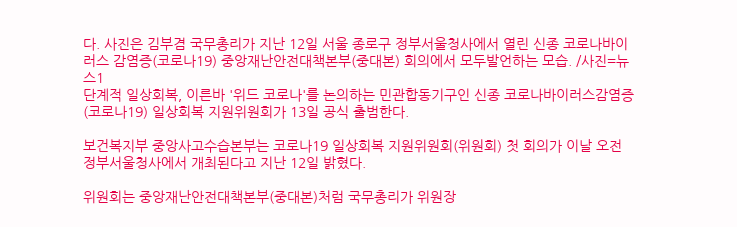다. 사진은 김부겸 국무총리가 지난 12일 서울 종로구 정부서울청사에서 열린 신종 코로나바이러스 감염증(코로나19) 중앙재난안전대책본부(중대본) 회의에서 모두발언하는 모습. /사진=뉴스1
단계적 일상회복, 이른바 '위드 코로나'를 논의하는 민관합동기구인 신종 코로나바이러스감염증(코로나19) 일상회복 지원위원회가 13일 공식 출범한다.

보건복지부 중앙사고수습본부는 코로나19 일상회복 지원위원회(위원회) 첫 회의가 이날 오전 정부서울청사에서 개최된다고 지난 12일 밝혔다.

위원회는 중앙재난안전대책본부(중대본)처럼 국무총리가 위원장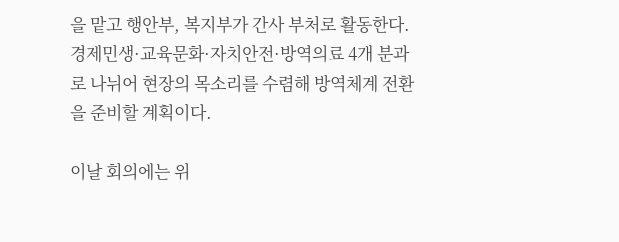을 맡고 행안부, 복지부가 간사 부처로 활동한다. 경제민생·교육문화·자치안전·방역의료 4개 분과로 나뉘어 현장의 목소리를 수렴해 방역체계 전환을 준비할 계획이다.

이날 회의에는 위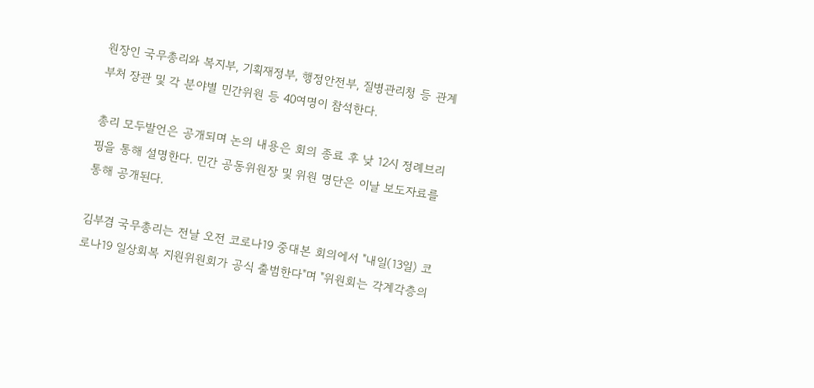원장인 국무총리와 복지부, 기획재정부, 행정안전부, 질병관리청 등 관계부처 장관 및 각 분야별 민간위원 등 40여명이 참석한다.

총리 모두발언은 공개되며 논의 내용은 회의 종료 후 낮 12시 정례브리핑을 통해 설명한다. 민간 공동위원장 및 위원 명단은 이날 보도자료를 통해 공개된다.

김부겸 국무총리는 전날 오전 코로나19 중대본 회의에서 "내일(13일) 코로나19 일상회복 지원위원회가 공식 출범한다"며 "위원회는 각계각층의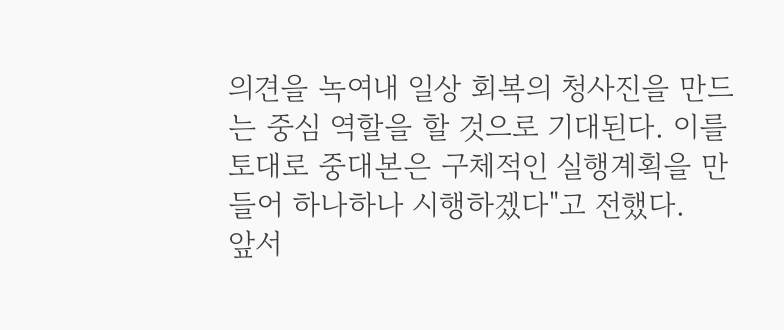의견을 녹여내 일상 회복의 청사진을 만드는 중심 역할을 할 것으로 기대된다. 이를 토대로 중대본은 구체적인 실행계획을 만들어 하나하나 시행하겠다"고 전했다.
앞서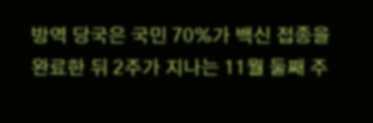방역 당국은 국민 70%가 백신 접종을 완료한 뒤 2주가 지나는 11월 둘째 주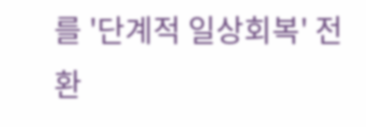를 '단계적 일상회복' 전환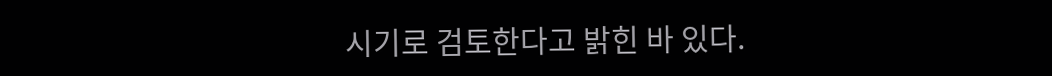시기로 검토한다고 밝힌 바 있다.